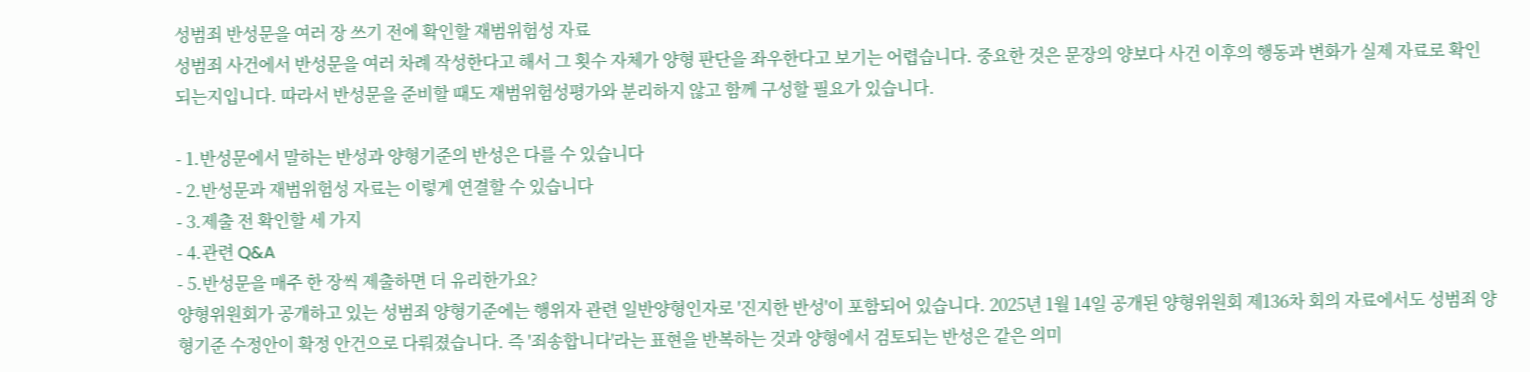성범죄 반성문을 여러 장 쓰기 전에 확인할 재범위험성 자료
성범죄 사건에서 반성문을 여러 차례 작성한다고 해서 그 횟수 자체가 양형 판단을 좌우한다고 보기는 어렵습니다. 중요한 것은 문장의 양보다 사건 이후의 행동과 변화가 실제 자료로 확인되는지입니다. 따라서 반성문을 준비할 때도 재범위험성평가와 분리하지 않고 함께 구성할 필요가 있습니다.

- 1.반성문에서 말하는 반성과 양형기준의 반성은 다를 수 있습니다
- 2.반성문과 재범위험성 자료는 이렇게 연결할 수 있습니다
- 3.제출 전 확인할 세 가지
- 4.관련 Q&A
- 5.반성문을 매주 한 장씩 제출하면 더 유리한가요?
양형위원회가 공개하고 있는 성범죄 양형기준에는 행위자 관련 일반양형인자로 '진지한 반성'이 포함되어 있습니다. 2025년 1월 14일 공개된 양형위원회 제136차 회의 자료에서도 성범죄 양형기준 수정안이 확정 안건으로 다뤄졌습니다. 즉 '죄송합니다'라는 표현을 반복하는 것과 양형에서 검토되는 반성은 같은 의미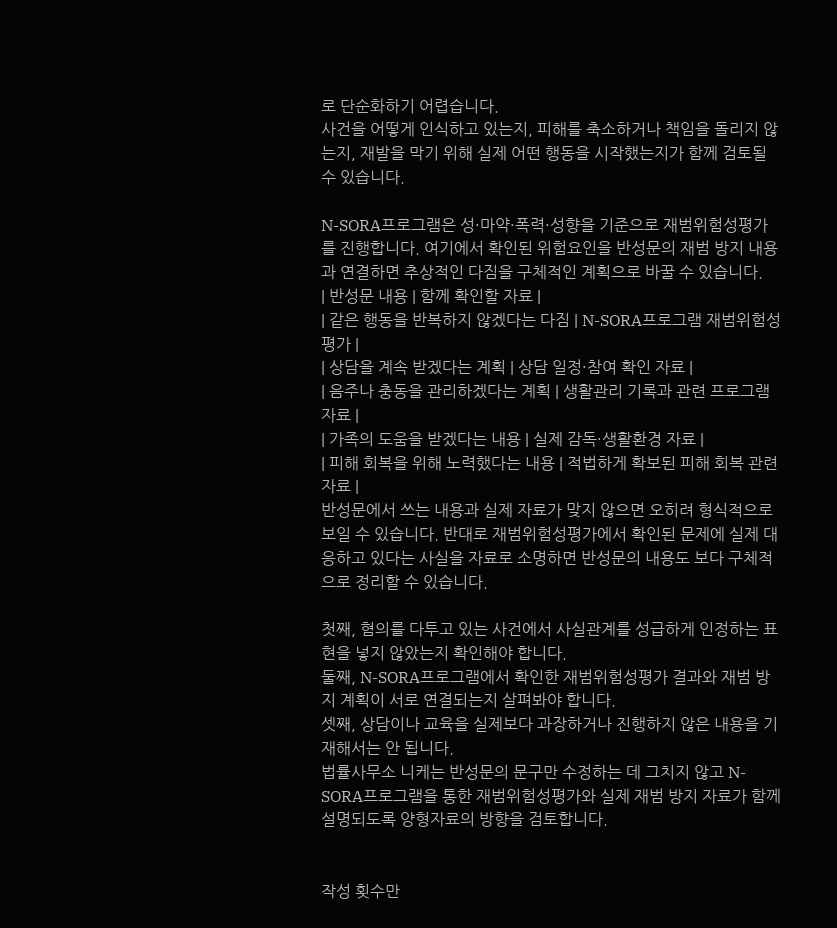로 단순화하기 어렵습니다.
사건을 어떻게 인식하고 있는지, 피해를 축소하거나 책임을 돌리지 않는지, 재발을 막기 위해 실제 어떤 행동을 시작했는지가 함께 검토될 수 있습니다.

N-SORA프로그램은 성·마약·폭력·성향을 기준으로 재범위험성평가를 진행합니다. 여기에서 확인된 위험요인을 반성문의 재범 방지 내용과 연결하면 추상적인 다짐을 구체적인 계획으로 바꿀 수 있습니다.
| 반성문 내용 | 함께 확인할 자료 |
| 같은 행동을 반복하지 않겠다는 다짐 | N-SORA프로그램 재범위험성평가 |
| 상담을 계속 받겠다는 계획 | 상담 일정·참여 확인 자료 |
| 음주나 충동을 관리하겠다는 계획 | 생활관리 기록과 관련 프로그램 자료 |
| 가족의 도움을 받겠다는 내용 | 실제 감독·생활환경 자료 |
| 피해 회복을 위해 노력했다는 내용 | 적법하게 확보된 피해 회복 관련 자료 |
반성문에서 쓰는 내용과 실제 자료가 맞지 않으면 오히려 형식적으로 보일 수 있습니다. 반대로 재범위험성평가에서 확인된 문제에 실제 대응하고 있다는 사실을 자료로 소명하면 반성문의 내용도 보다 구체적으로 정리할 수 있습니다.

첫째, 혐의를 다투고 있는 사건에서 사실관계를 성급하게 인정하는 표현을 넣지 않았는지 확인해야 합니다.
둘째, N-SORA프로그램에서 확인한 재범위험성평가 결과와 재범 방지 계획이 서로 연결되는지 살펴봐야 합니다.
셋째, 상담이나 교육을 실제보다 과장하거나 진행하지 않은 내용을 기재해서는 안 됩니다.
법률사무소 니케는 반성문의 문구만 수정하는 데 그치지 않고 N-SORA프로그램을 통한 재범위험성평가와 실제 재범 방지 자료가 함께 설명되도록 양형자료의 방향을 검토합니다.


작성 횟수만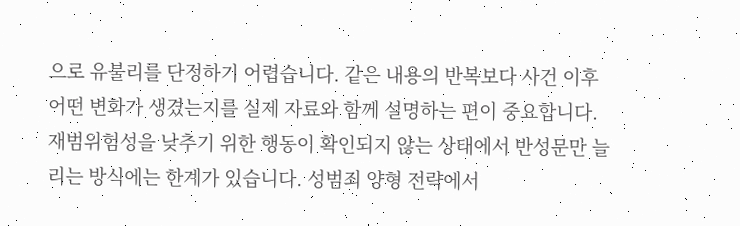으로 유불리를 단정하기 어렵습니다. 같은 내용의 반복보다 사건 이후 어떤 변화가 생겼는지를 실제 자료와 함께 설명하는 편이 중요합니다.
재범위험성을 낮추기 위한 행동이 확인되지 않는 상태에서 반성문만 늘리는 방식에는 한계가 있습니다. 성범죄 양형 전략에서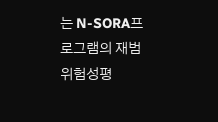는 N-SORA프로그램의 재범위험성평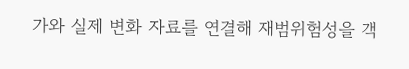가와 실제 변화 자료를 연결해 재범위험성을 객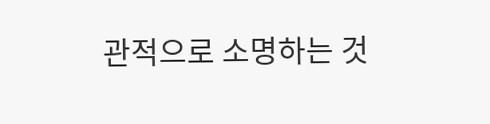관적으로 소명하는 것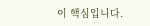이 핵심입니다.